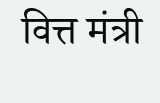वित्त मंत्री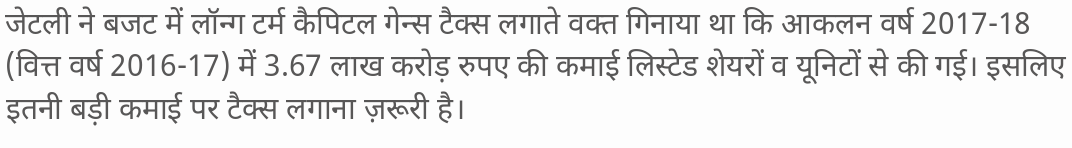जेटली ने बजट में लॉन्ग टर्म कैपिटल गेन्स टैक्स लगाते वक्त गिनाया था कि आकलन वर्ष 2017-18 (वित्त वर्ष 2016-17) में 3.67 लाख करोड़ रुपए की कमाई लिस्टेड शेयरों व यूनिटों से की गई। इसलिए इतनी बड़ी कमाई पर टैक्स लगाना ज़रूरी है।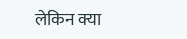लेकिन क्या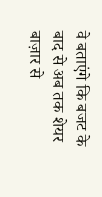वे बताएंगे कि बजट के बाद से अब तक शेयर बाज़ार से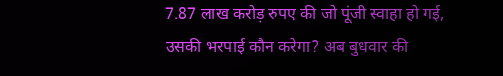7.87 लाख करोड़ रुपए की जो पूंजी स्वाहा हो गई, उसकी भरपाई कौन करेगा? अब बुधवार की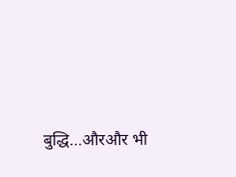बुद्धि…औरऔर भी